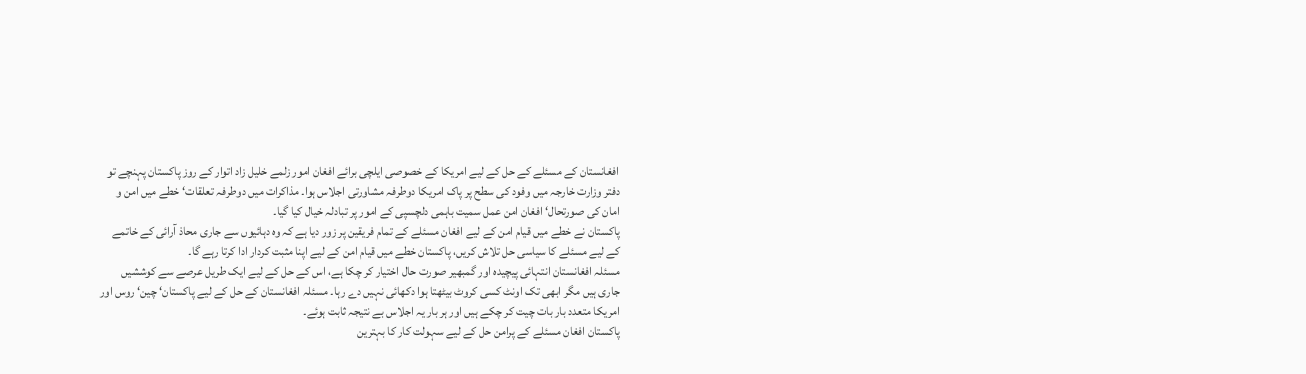افغانستان کے مسئلے کے حل کے لیے امریکا کے خصوصی ایلچی برائے افغان امور زلمے خلیل زاد اتوار کے روز پاکستان پہنچے تو دفتر وزارت خارجہ میں وفود کی سطح پر پاک امریکا دوطرفہ مشاورتی اجلاس ہوا۔ مذاکرات میں دوطرفہ تعلقات‘ خطے میں امن و امان کی صورتحال‘ افغان امن عمل سمیت باہمی دلچسپی کے امور پر تبادلہ خیال کیا گیا۔
پاکستان نے خطے میں قیام امن کے لیے افغان مسئلے کے تمام فریقین پر زور دیا ہے کہ وہ دہائیوں سے جاری محاذ آرائی کے خاتمے کے لیے مسئلے کا سیاسی حل تلاش کریں، پاکستان خطے میں قیام امن کے لیے اپنا مثبت کردار ادا کرتا رہے گا۔
مسئلہ افغانستان انتہائی پیچیدہ اور گمبھیر صورت حال اختیار کر چکا ہے، اس کے حل کے لیے ایک طریل عرصے سے کوششیں جاری ہیں مگر ابھی تک اونٹ کسی کروٹ بیٹھتا ہوا دکھائی نہیں دے رہا۔ مسئلہ افغانستان کے حل کے لیے پاکستان‘ چین‘ روس اور امریکا متعدد بار بات چیت کر چکے ہیں اور ہر بار یہ اجلاس بے نتیجہ ثابت ہوئے۔
پاکستان افغان مسئلے کے پرامن حل کے لیے سہولت کار کا بہترین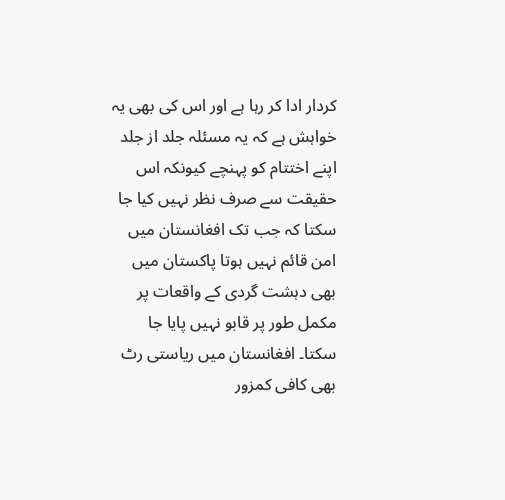کردار ادا کر رہا ہے اور اس کی بھی یہ خواہش ہے کہ یہ مسئلہ جلد از جلد اپنے اختتام کو پہنچے کیونکہ اس حقیقت سے صرف نظر نہیں کیا جا سکتا کہ جب تک افغانستان میں امن قائم نہیں ہوتا پاکستان میں بھی دہشت گردی کے واقعات پر مکمل طور پر قابو نہیں پایا جا سکتا۔ افغانستان میں ریاستی رٹ بھی کافی کمزور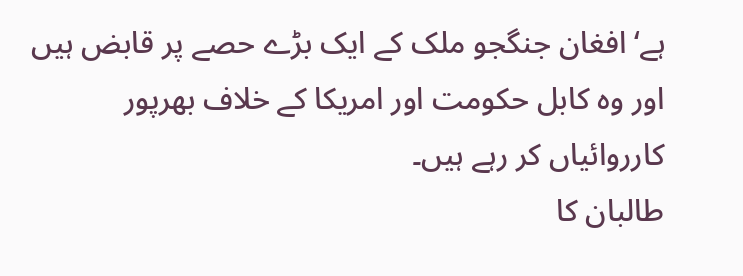ہے‘ افغان جنگجو ملک کے ایک بڑے حصے پر قابض ہیں اور وہ کابل حکومت اور امریکا کے خلاف بھرپور کارروائیاں کر رہے ہیں۔
طالبان کا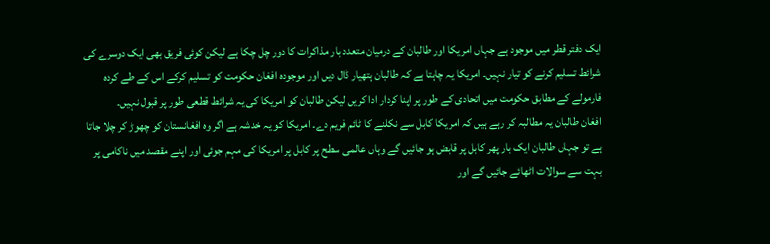ایک دفتر قطر میں موجود ہے جہاں امریکا اور طالبان کے درمیان متعدد بار مذاکرات کا دور چل چکا ہے لیکن کوئی فریق بھی ایک دوسرے کی شرائط تسلیم کرنے کو تیار نہیں۔ امریکا یہ چاہتا ہے کہ طالبان ہتھیار ڈال دیں اور موجودہ افغان حکومت کو تسلیم کرکے اس کے طے کردہ فارمولے کے مطابق حکومت میں اتحادی کے طور پر اپنا کردار ادا کریں لیکن طالبان کو امریکا کی یہ شرائط قطعی طور پر قبول نہیں۔
افغان طالبان یہ مطالبہ کر رہے ہیں کہ امریکا کابل سے نکلنے کا ٹائم فریم دے۔ امریکا کو یہ خدشہ ہے اگر وہ افغانستان کو چھوڑ کر چلا جاتا ہے تو جہاں طالبان ایک بار پھر کابل پر قابض ہو جائیں گے وہاں عالمی سطح پر کابل پر امریکا کی مہم جوئی اور اپنے مقصد میں ناکامی پر بہت سے سوالات اٹھائے جائیں گے اور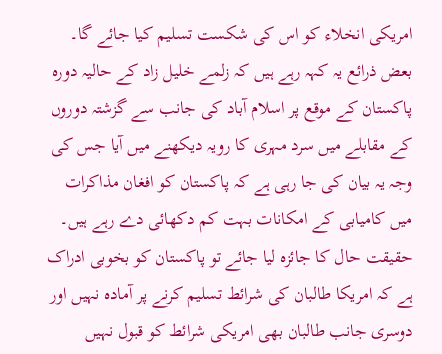امریکی انخلاء کو اس کی شکست تسلیم کیا جائے گا۔
بعض ذرائع یہ کہہ رہے ہیں کہ زلمے خلیل زاد کے حالیہ دورہ پاکستان کے موقع پر اسلام آباد کی جانب سے گزشتہ دوروں کے مقابلے میں سرد مہری کا رویہ دیکھنے میں آیا جس کی وجہ یہ بیان کی جا رہی ہے کہ پاکستان کو افغان مذاکرات میں کامیابی کے امکانات بہت کم دکھائی دے رہے ہیں۔ حقیقت حال کا جائزہ لیا جائے تو پاکستان کو بخوبی ادراک ہے کہ امریکا طالبان کی شرائط تسلیم کرنے پر آمادہ نہیں اور دوسری جانب طالبان بھی امریکی شرائط کو قبول نہیں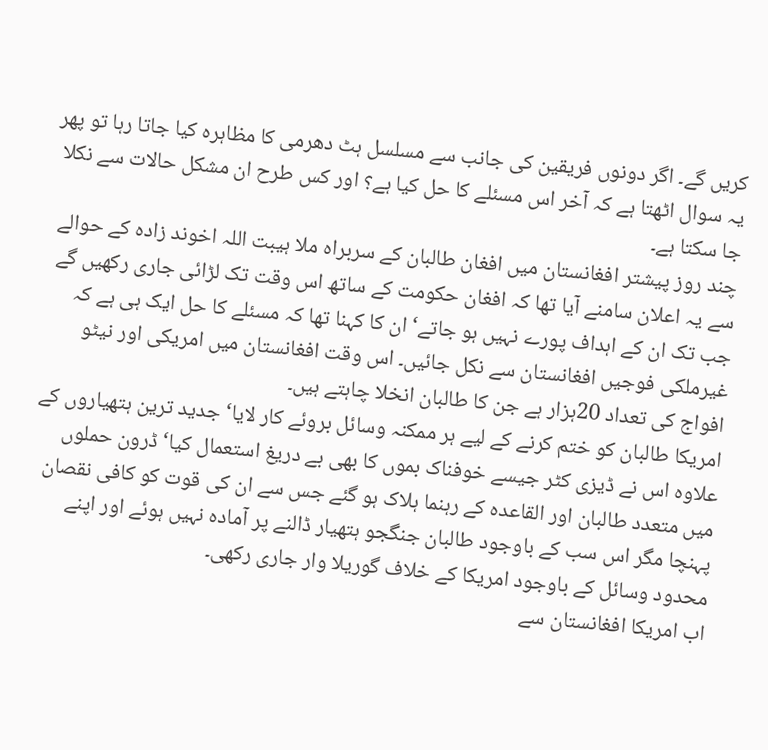کریں گے۔ اگر دونوں فریقین کی جانب سے مسلسل ہٹ دھرمی کا مظاہرہ کیا جاتا رہا تو پھر یہ سوال اٹھتا ہے کہ آخر اس مسئلے کا حل کیا ہے؟ اور کس طرح ان مشکل حالات سے نکلا جا سکتا ہے۔
چند روز پیشتر افغانستان میں افغان طالبان کے سربراہ ملا ہیبت اللہ اخوند زادہ کے حوالے سے یہ اعلان سامنے آیا تھا کہ افغان حکومت کے ساتھ اس وقت تک لڑائی جاری رکھیں گے جب تک ان کے اہداف پورے نہیں ہو جاتے‘ ان کا کہنا تھا کہ مسئلے کا حل ایک ہی ہے کہ غیرملکی فوجیں افغانستان سے نکل جائیں۔ اس وقت افغانستان میں امریکی اور نیٹو افواج کی تعداد 20ہزار ہے جن کا طالبان انخلا چاہتے ہیں۔
امریکا طالبان کو ختم کرنے کے لیے ہر ممکنہ وسائل بروئے کار لایا‘ جدید ترین ہتھیاروں کے علاوہ اس نے ڈیزی کٹر جیسے خوفناک بموں کا بھی بے دریغ استعمال کیا‘ ڈرون حملوں میں متعدد طالبان اور القاعدہ کے رہنما ہلاک ہو گئے جس سے ان کی قوت کو کافی نقصان پہنچا مگر اس سب کے باوجود طالبان جنگجو ہتھیار ڈالنے پر آمادہ نہیں ہوئے اور اپنے محدود وسائل کے باوجود امریکا کے خلاف گوریلا وار جاری رکھی۔
اب امریکا افغانستان سے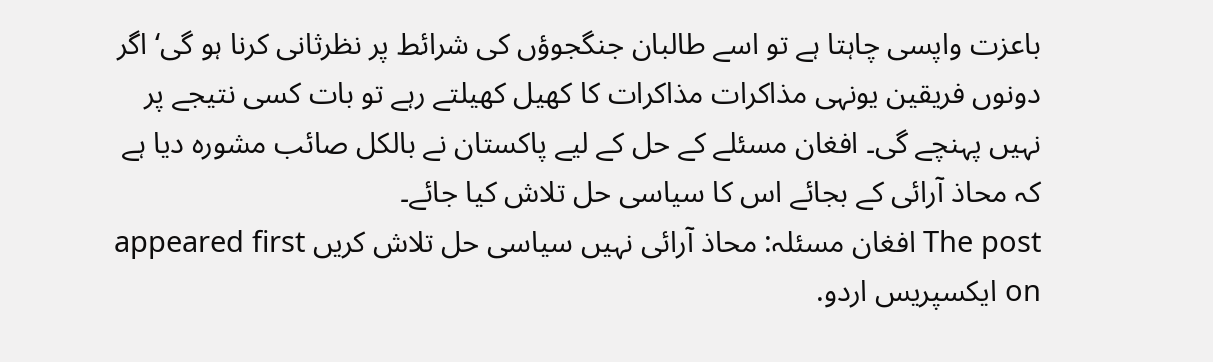باعزت واپسی چاہتا ہے تو اسے طالبان جنگجوؤں کی شرائط پر نظرثانی کرنا ہو گی‘ اگر دونوں فریقین یونہی مذاکرات مذاکرات کا کھیل کھیلتے رہے تو بات کسی نتیجے پر نہیں پہنچے گی۔ افغان مسئلے کے حل کے لیے پاکستان نے بالکل صائب مشورہ دیا ہے کہ محاذ آرائی کے بجائے اس کا سیاسی حل تلاش کیا جائے۔
The post افغان مسئلہ: محاذ آرائی نہیں سیاسی حل تلاش کریں appeared first on ایکسپریس اردو.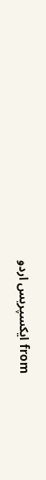from ایکسپریس اردو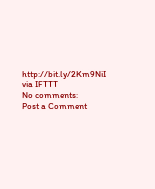http://bit.ly/2Km9NiI
via IFTTT
No comments:
Post a Comment